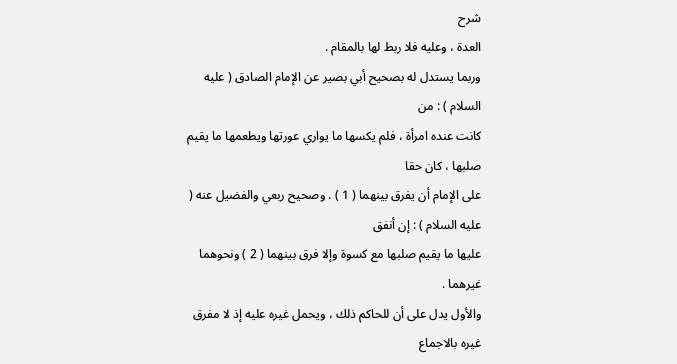شرح
العدة ، وعليه فلا ربط لها بالمقام .
وربما يستدل له بصحيح أبي بصير عن الإمام الصادق ( عليه السلام ) : من
كانت عنده امرأة ، فلم يكسها ما يواري عورتها ويطعمها ما يقيم صلبها ، كان حقا
على الإمام أن يفرق بينهما ( 1 ) . وصحيح ربعي والفضيل عنه ( عليه السلام ) : إن أنفق
عليها ما يقيم صلبها مع كسوة وإلا فرق بينهما ( 2 ) ونحوهما غيرهما .
والأول يدل على أن للحاكم ذلك ، ويحمل غيره عليه إذ لا مفرق غيره بالاجماع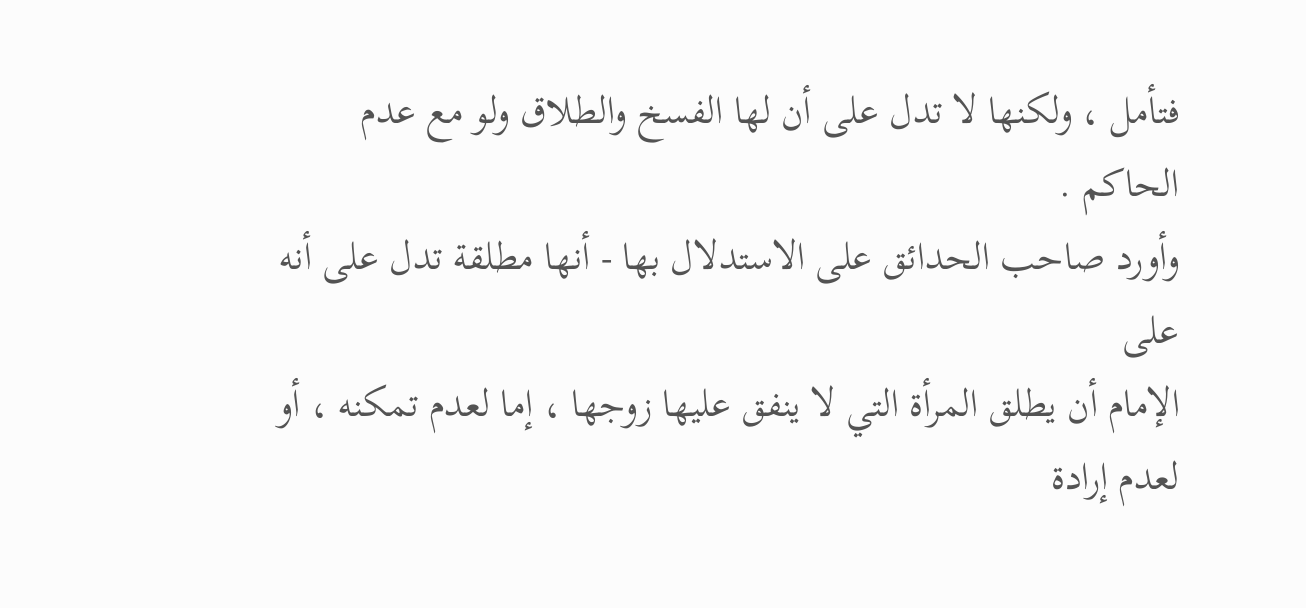فتأمل ، ولكنها لا تدل على أن لها الفسخ والطلاق ولو مع عدم الحاكم .
وأورد صاحب الحدائق على الاستدلال بها - أنها مطلقة تدل على أنه على
الإمام أن يطلق المرأة التي لا ينفق عليها زوجها ، إما لعدم تمكنه ، أو لعدم إرادة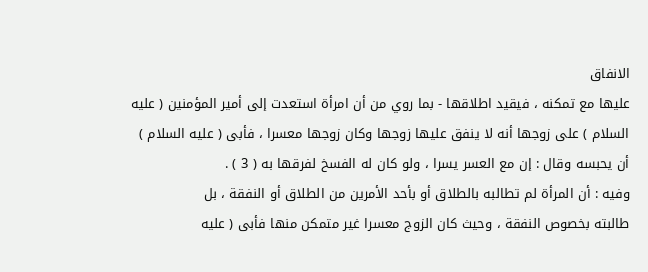الانفاق
عليها مع تمكنه ، فيقيد اطلاقها - بما روي من أن امرأة استعدت إلى أمير المؤمنين ( عليه
السلام ) على زوجها أنه لا ينفق عليها زوجها وكان زوجها معسرا ، فأبى ( عليه السلام )
أن يحبسه وقال : إن مع العسر يسرا ، ولو كان له الفسخ لفرقها به ( 3 ) .
وفيه : أن المرأة لم تطالبه بالطلاق أو بأحد الأمرين من الطلاق أو النفقة ، بل
طالبته بخصوص النفقة ، وحيث كان الزوج معسرا غير متمكن منها فأبى ( عليه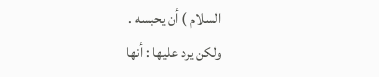السلام ) أن يحبسه .
ولكن يرد عليها : أنها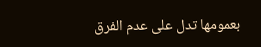بعمومها تدل على عدم الفرق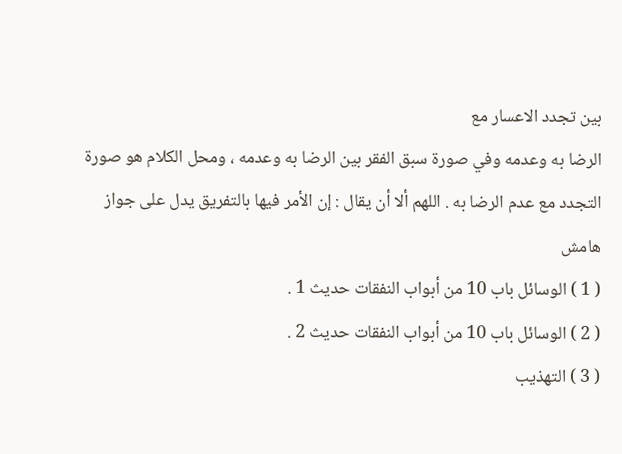بين تجدد الاعسار مع
الرضا به وعدمه وفي صورة سبق الفقر بين الرضا به وعدمه ، ومحل الكلام هو صورة
التجدد مع عدم الرضا به . اللهم ألا أن يقال : إن الأمر فيها بالتفريق يدل على جواز
هامش
( 1 ) الوسائل باب 10 من أبواب النفقات حديث 1 .
( 2 ) الوسائل باب 10 من أبواب النفقات حديث 2 .
( 3 ) التهذيب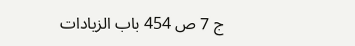ج 7 ص 454 باب الزيادات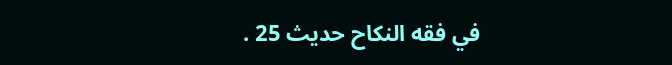في فقه النكاح حديث 25 .